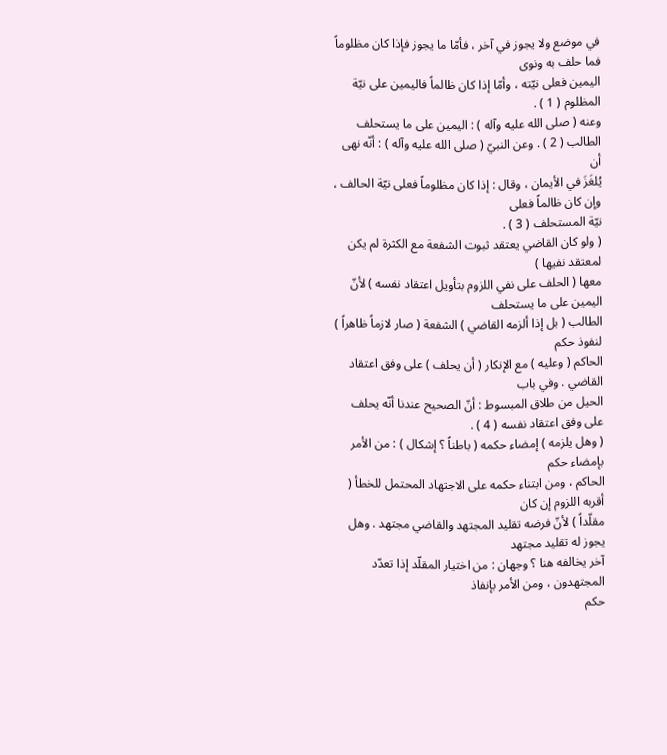في موضع ولا يجوز في آخر ، فأمّا ما يجوز فإذا كان مظلوماً فما حلف به ونوى
اليمين فعلى نيّته ، وأمّا إذا كان ظالماً فاليمين على نيّة المظلوم ( 1 ) .
وعنه ( صلى الله عليه وآله ) : اليمين على ما يستحلف الطالب ( 2 ) . وعن النبيّ ( صلى الله عليه وآله ) : أنّه نهى أن
يُلغَزَ في الأيمان ، وقال : إذا كان مظلوماً فعلى نيّة الحالف ، وإن كان ظالماً فعلى
نيّة المستحلف ( 3 ) .
( ولو كان القاضي يعتقد ثبوت الشفعة مع الكثرة لم يكن لمعتقد نفيها )
معها ( الحلف على نفي اللزوم بتأويل اعتقاد نفسه ) لأنّ اليمين على ما يستحلف
الطالب ( بل إذا ألزمه القاضي ) الشفعة ( صار لازماً ظاهراً ) لنفوذ حكم
الحاكم ( وعليه ) مع الإنكار ( أن يحلف ) على وفق اعتقاد القاضي . وفي باب
الحيل من طلاق المبسوط : أنّ الصحيح عندنا أنّه يحلف على وفق اعتقاد نفسه ( 4 ) .
( وهل يلزمه ) إمضاء حكمه ( باطناً ؟ إشكال ) : من الأمر بإمضاء حكم
الحاكم ، ومن ابتناء حكمه على الاجتهاد المحتمل للخطأ ( أقربه اللزوم إن كان
مقلّداً ) لأنّ فرضه تقليد المجتهد والقاضي مجتهد . وهل يجوز له تقليد مجتهد
آخر يخالفه هنا ؟ وجهان : من اختيار المقلّد إذا تعدّد المجتهدون ، ومن الأمر بإنفاذ
حكم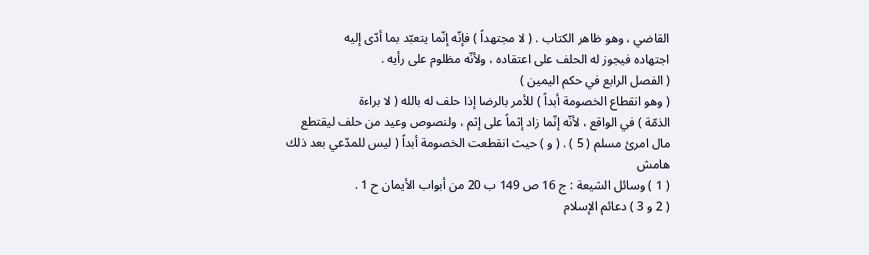القاضي ، وهو ظاهر الكتاب . ( لا مجتهداً ) فإنّه إنّما يتعبّد بما أدّى إليه
اجتهاده فيجوز له الحلف على اعتقاده ، ولأنّه مظلوم على رأيه .
( الفصل الرابع في حكم اليمين )
( وهو انقطاع الخصومة أبداً ) للأمر بالرضا إذا حلف له بالله ( لا براءة
الذمّة ) في الواقع ، لأنّه إنّما زاد إثماً على إثم ، ولنصوص وعيد من حلف ليقتطع
مال امرئ مسلم ( 5 ) . ( و ) حيث انقطعت الخصومة أبداً ( ليس للمدّعي بعد ذلك
هامش
( 1 ) وسائل الشيعة : ج 16 ص 149 ب 20 من أبواب الأيمان ح 1 .
( 2 و 3 ) دعائم الإسلام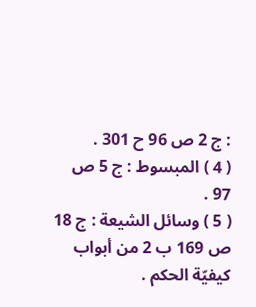: ج 2 ص 96 ح 301 .
( 4 ) المبسوط : ج 5 ص 97 .
( 5 ) وسائل الشيعة : ج 18 ص 169 ب 2 من أبواب كيفيّة الحكم .